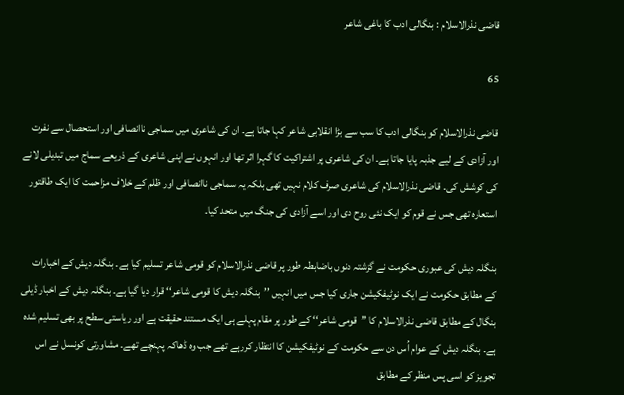قاضی نذرالاسلام : بنگالی ادب کا باغی شاعر

65

قاضی نذرالاسلام کو بنگالی ادب کا سب سے بڑا انقلابی شاعر کہا جاتا ہے۔ ان کی شاعری میں سماجی ناانصافی اور استحصال سے نفرت اور آزادی کے لیے جذبہ پایا جاتا ہے۔ ان کی شاعری پر اشتراکیت کا گہرا اثر تھا اور انہوں نے اپنی شاعری کے ذریعے سماج میں تبدیلی لانے کی کوشش کی۔ قاضی نذرالاسلام کی شاعری صرف کلام نہیں تھی بلکہ یہ سماجی ناانصافی اور ظلم کے خلاف مزاحمت کا ایک طاقتور استعارہ تھی جس نے قوم کو ایک نئی روح دی اور اسے آزادی کی جنگ میں متحد کیا۔

بنگلہ دیش کی عبوری حکومت نے گزشتہ دنوں باضابطہ طور پر قاضی نذرالاسلام کو قومی شاعر تسلیم کیا ہے۔ بنگلہ دیش کے اخبارات کے مطابق حکومت نے ایک نوٹیفکیشن جاری کیا جس میں انہیں ’’بنگلہ دیش کا قومی شاعر‘‘ قرار دیا گیا ہے۔ بنگلہ دیش کے اخبار ڈیلی بنگال کے مطابق قاضی نذرالاسلام کا ’’قومی شاعر‘‘ کے طور پر مقام پہلے ہی ایک مستند حقیقت ہے اور ریاستی سطح پر بھی تسلیم شدہ ہے۔ بنگلہ دیش کے عوام اُس دن سے حکومت کے نوٹیفکیشن کا انتظار کررہے تھے جب وہ ڈھاکہ پہنچے تھے۔ مشاورتی کونسل نے اس تجویز کو اسی پس منظر کے مطابق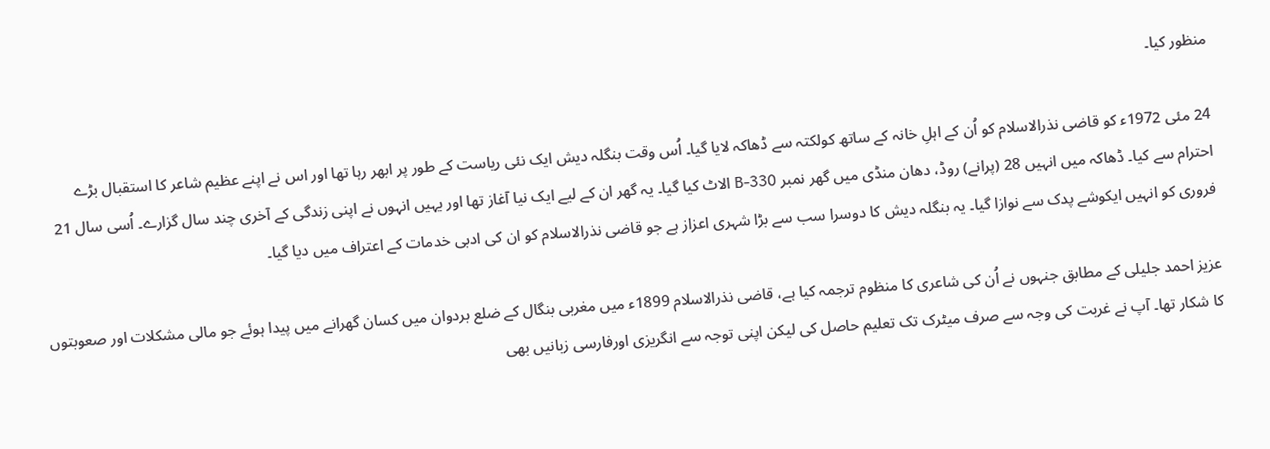منظور کیا۔

24 مئی 1972ء کو قاضی نذرالاسلام کو اُن کے اہلِ خانہ کے ساتھ کولکتہ سے ڈھاکہ لایا گیا۔ اُس وقت بنگلہ دیش ایک نئی ریاست کے طور پر ابھر رہا تھا اور اس نے اپنے عظیم شاعر کا استقبال بڑے احترام سے کیا۔ ڈھاکہ میں انہیں 28 (پرانے) روڈ، دھان منڈی میں گھر نمبر 330-B الاٹ کیا گیا۔ یہ گھر ان کے لیے ایک نیا آغاز تھا اور یہیں انہوں نے اپنی زندگی کے آخری چند سال گزارے۔ اُسی سال 21 فروری کو انہیں ایکوشے پدک سے نوازا گیا۔ یہ بنگلہ دیش کا دوسرا سب سے بڑا شہری اعزاز ہے جو قاضی نذرالاسلام کو ان کی ادبی خدمات کے اعتراف میں دیا گیا۔

عزیز احمد جلیلی کے مطابق جنہوں نے اُن کی شاعری کا منظوم ترجمہ کیا ہے، قاضی نذرالاسلام 1899ء میں مغربی بنگال کے ضلع بردوان میں کسان گھرانے میں پیدا ہوئے جو مالی مشکلات اور صعوبتوں کا شکار تھا۔ آپ نے غربت کی وجہ سے صرف میٹرک تک تعلیم حاصل کی لیکن اپنی توجہ سے انگریزی اورفارسی زبانیں بھی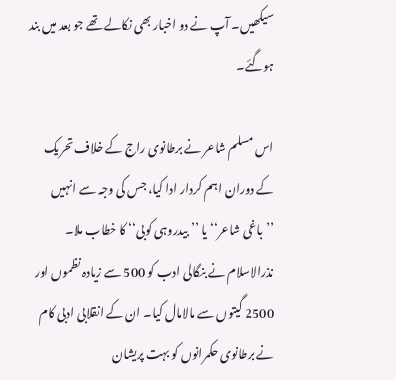سیکھیں۔ آپ نے دو اخبار بھی نکالے تھے جو بعد میں بند ہوگئے۔

اس مسلم شاعر نے برطانوی راج کے خلاف تحریک کے دوران اہم کردار ادا کیا، جس کی وجہ سے انہیں ’’باغی شاعر‘‘ یا ’’بیدروہی کوبی‘‘ کا خطاب ملا۔ نذرالاسلام نے بنگالی ادب کو 500 سے زیادہ نظموں اور 2500 گیتوں سے مالامال کیا۔ ان کے انقلابی ادبی کام نے برطانوی حکمرانوں کو بہت پریشان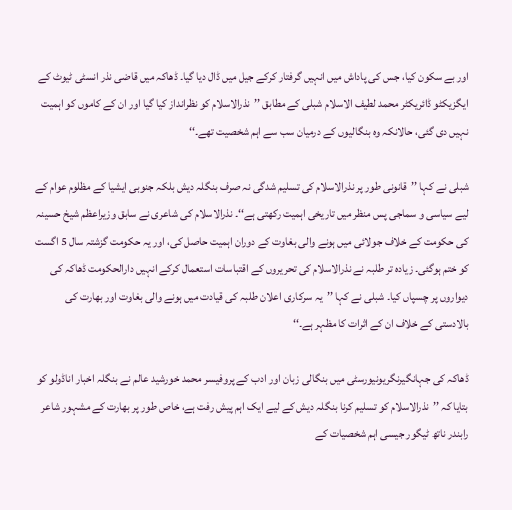اور بے سکون کیا، جس کی پاداش میں انہیں گرفتار کرکے جیل میں ڈال دیا گیا۔ ڈھاکہ میں قاضی نذر انسٹی ٹیوٹ کے ایگزیکٹو ڈائریکٹر محمد لطیف الاسلام شبلی کے مطابق ’’نذرالاسلام کو نظرانداز کیا گیا اور ان کے کاموں کو اہمیت نہیں دی گئی، حالانکہ وہ بنگالیوں کے درمیان سب سے اہم شخصیت تھے۔‘‘

شبلی نے کہا ’’قانونی طور پر نذرالاسلام کی تسلیم شدگی نہ صرف بنگلہ دیش بلکہ جنوبی ایشیا کے مظلوم عوام کے لیے سیاسی و سماجی پس منظر میں تاریخی اہمیت رکھتی ہے‘‘۔ نذرالاسلام کی شاعری نے سابق وزیراعظم شیخ حسینہ کی حکومت کے خلاف جولائی میں ہونے والی بغاوت کے دوران اہمیت حاصل کی، اور یہ حکومت گزشتہ سال 5 اگست کو ختم ہوگئی۔ زیادہ تر طلبہ نے نذرالاسلام کی تحریروں کے اقتباسات استعمال کرکے انہیں دارالحکومت ڈھاکہ کی دیواروں پر چسپاں کیا۔ شبلی نے کہا ’’یہ سرکاری اعلان طلبہ کی قیادت میں ہونے والی بغاوت اور بھارت کی بالادستی کے خلاف ان کے اثرات کا مظہر ہے۔‘‘

ڈھاکہ کی جہانگیرنگریونیورسٹی میں بنگالی زبان اور ادب کے پروفیسر محمد خورشید عالم نے بنگلہ اخبار اناڈولو کو بتایا کہ ’’نذرالاسلام کو تسلیم کرنا بنگلہ دیش کے لیے ایک اہم پیش رفت ہے، خاص طور پر بھارت کے مشہور شاعر رابندر ناتھ ٹیگور جیسی اہم شخصیات کے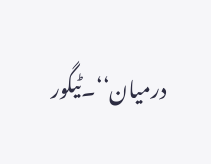درمیان‘‘۔ٹیگور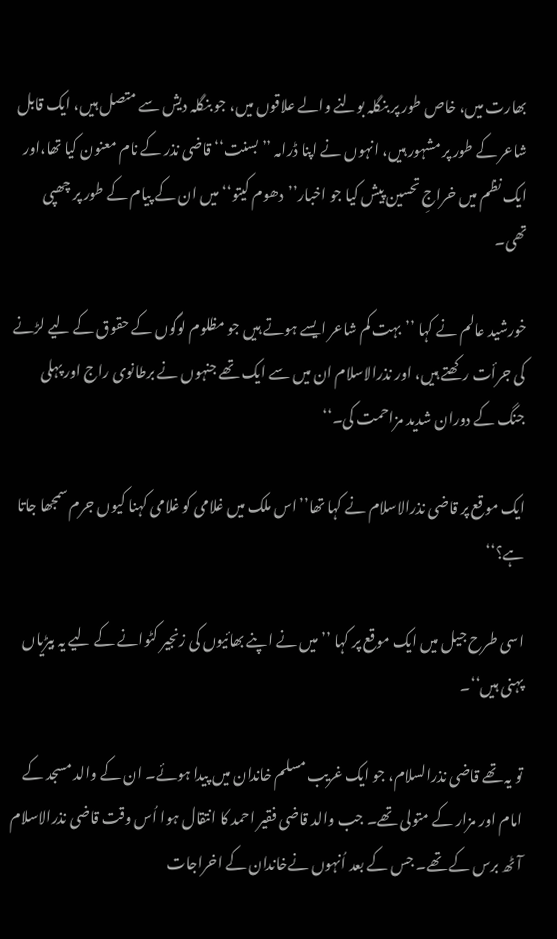بھارت میں، خاص طور پر بنگلہ بولنے والے علاقوں میں، جو بنگلہ دیش سے متصل ہیں، ایک قابل شاعر کے طور پر مشہور ہیں، انہوں نے اپنا ڈرامہ ’’بسنت‘‘ قاضی نذر کے نام معنون کیا تھا،اور ایک نظم میں خراجِ تحسین پیش کیا جو اخبار’’دھوم کیتو‘‘میں ان کے پیام کے طور پر چھپی تھی۔

خورشید عالم نے کہا ’’بہت کم شاعر ایسے ہوتے ہیں جو مظلوم لوگوں کے حقوق کے لیے لڑنے کی جرأت رکھتے ہیں، اور نذرالاسلام ان میں سے ایک تھے جنہوں نے برطانوی راج اور پہلی جنگ کے دوران شدید مزاحمت کی۔‘‘

ایک موقع پر قاضی نذرالاسلام نے کہا تھا’’اس ملک میں غلامی کو غلامی کہنا کیوں جرم سمجھا جاتا ہے؟‘‘

اسی طرح جیل میں ایک موقع پر کہا ’’میں نے اپنے بھائیوں کی زنجیر کٹوانے کے لیے یہ بیڑیاں پہنی ہیں‘‘۔

تو یہ تھے قاضی نذرالسلام، جو ایک غریب مسلم خاندان میں پیدا ہوئے۔ ان کے والد مسجد کے امام اور مزار کے متولی تھے۔ جب والد قاضی فقیر احمد کا انتقال ہوا اُس وقت قاضی نذرالاسلام آٹھ برس کے تھے۔ جس کے بعد اُنہوں نےخاندان کے اخراجات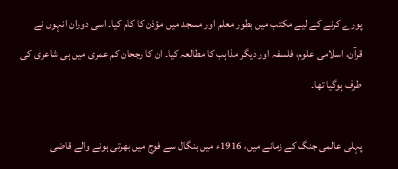پورے کرنے کے لیے مکتب میں بطور معلم اور مسجد میں مؤذن کا کام کیا۔ اسی دوران انہوں نے قرآن، اسلامی علوم، فلسفہ اور دیگر مذاہب کا مطالعہ کیا۔ ان کا رجحان کم عمری میں ہی شاعری کی طرف ہوگیا تھا۔

پہلی عالمی جنگ کے زمانے میں، 1916ء میں بنگال سے فوج میں بھرتی ہونے والے قاضی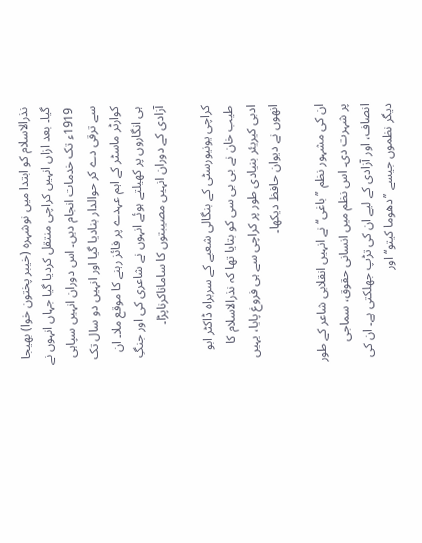نذرالاسلام کو ابتدا میں نوشہرہ (خیبر پختون خوا) بھیجا گیا۔ بعد ازاں انہیں کراچی منتقل کردیا گیا جہاں انہوں نے 1919ء تک خدمات انجام دیں۔ اس دوران انہیں سپاہی سے ترقی دے کر حوالدار بنادیا گیا اور انہیں دو سال تک کوارٹر ماسٹر کے اہم عہدے پر فائز رہنے کا موقع ملا۔ ان ہی انگاروں پر کھیلتے ہوئے انہوں نے شاعری کی اور جنگِ آزادی کے دوران انہیں مصیبتوں کا ساماناکرناپڑا۔

کراچی یونیورسٹی کے بنگالی شعبے کے سربراہ ڈاکٹر ابو طیب خان نے بی بی سی کو بتایا تھا کہ نذرالاسلام کا ادبی کیریئر بنیادی طور پر کراچی سے ہی فروغ پایا، یہیں انھوں نے دیوان حافظ دیکھا۔

ان کی مشہور نظم ’’باغی‘‘ نے انہیں انقلابی شاعر کے طور پر شہرت دی۔ اس نظم میں انسانی حقوق، سماجی انصاف، اور آزادی کے لیے ان کی تڑپ جھلکتی ہے۔ ان کی دیگر نظموں جیسے ’’دھوما کیتو‘‘ اور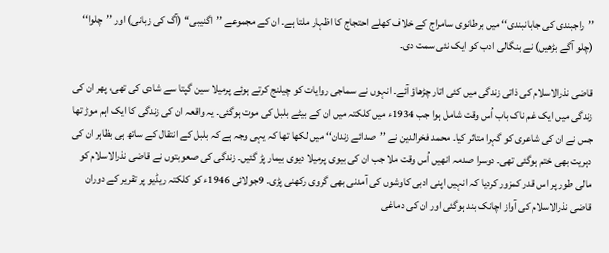’’راجبندی کی جابانبندی‘‘ میں برطانوی سامراج کے خلاف کھلے احتجاج کا اظہار ملتا ہے۔ ان کے مجموعے ’’اگنیبی‘‘ (آگ کی زبانی) اور ’’چلوا‘‘ (چلو آگے بڑھیں) نے بنگالی ادب کو ایک نئی سمت دی۔

قاضی نذرالاسلام کی ذاتی زندگی میں کئی اتار چڑھاؤ آئے۔ انہوں نے سماجی روایات کو چیلنج کرتے ہوئے پرمیلا سین گپتا سے شادی کی تھی، پھر ان کی زندگی میں ایک غم ناک باب اُس وقت شامل ہوا جب 1934ء میں کلکتہ میں ان کے بیٹے بلبل کی موت ہوگئی۔ یہ واقعہ ان کی زندگی کا ایک اہم موڑ تھا جس نے ان کی شاعری کو گہرا متاثر کیا۔ محمد فخرالدین نے ’’صدائے زندان‘‘ میں لکھا تھا کہ یہی وجہ ہے کہ بلبل کے انتقال کے ساتھ ہی بظاہر ان کی دہریت بھی ختم ہوگئی تھی۔ دوسرا صدمہ انھیں اُس وقت ملا جب ان کی بیوی پرمیلا دیوی بیمار پڑ گئیں۔ زندگی کی صعوبتوں نے قاضی نذرالاسلام کو مالی طور پر اس قدر کمزور کردیا کہ انہیں اپنی ادبی کاوشوں کی آمدنی بھی گروی رکھنی پڑی۔ 9جولائی 1946ء کو کلکتہ ریڈیو پر تقریر کے دوران قاضی نذرالاسلام کی آواز اچانک بند ہوگئی اور ان کی دماغی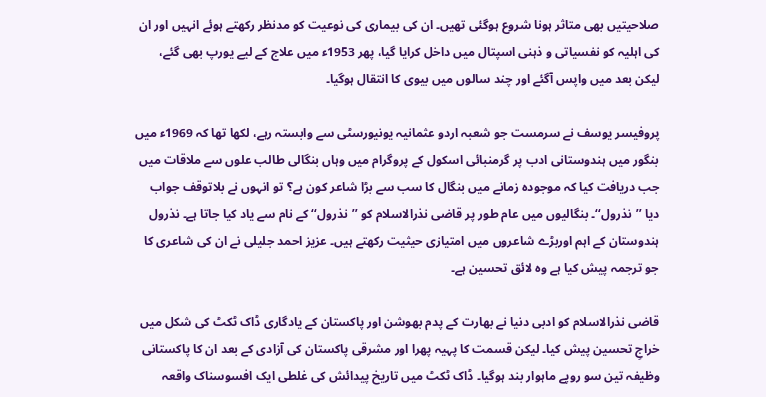صلاحیتیں بھی متاثر ہونا شروع ہوگئی تھیں۔ ان کی بیماری کی نوعیت کو مدنظر رکھتے ہوئے انہیں اور ان کی اہلیہ کو نفسیاتی و ذہنی اسپتال میں داخل کرایا گیا، پھر 1953ء میں علاج کے لیے یورپ بھی گئے، لیکن بعد میں واپس آگئے اور چند سالوں میں بیوی کا انتقال ہوگیا۔

پروفیسر یوسف نے سرمست جو شعبہ اردو عثمانیہ یونیورسٹی سے وابستہ رہے، لکھا تھا کہ 1969ء میں بنگور میں ہندوستانی ادب پر گرمنبائی اسکول کے پروگرام میں وہاں بنگالی طالب علوں سے ملاقات میں جب دریافت کیا کہ موجودہ زمانے میں بنگال کا سب سے بڑا شاعر کون ہے؟ تو انہوں نے بلاتوقف جواب دیا ’’نذرول‘‘۔ بنگالیوں میں عام طور پر قاضی نذرالاسلام کو ’’نذرول‘‘ کے نام سے یاد کیا جاتا ہے۔ نذرول ہندوستان کے اہم اوربڑے شاعروں میں امتیازی حیثیت رکھتے ہیں۔ عزیز احمد جلیلی نے ان کی شاعری کا جو ترجمہ پیش کیا ہے وہ لائق تحسین ہے۔

قاضی نذرالاسلام کو ادبی دنیا نے بھارت کے پدم بھوشن اور پاکستان کے یادگاری ڈاک ٹکٹ کی شکل میں خراجِ تحسین پیش کیا۔ لیکن قسمت کا پہیہ پھرا اور مشرقی پاکستان کی آزادی کے بعد ان کا پاکستانی وظیفہ تین سو روپے ماہوار بند ہوگیا۔ ڈاک ٹکٹ میں تاریخ پیدائش کی غلطی ایک افسوسناک واقعہ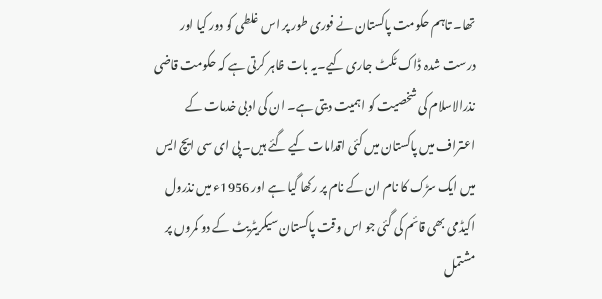تھا۔ تاہم حکومت پاکستان نے فوری طور پر اس غلطی کو دور کیا اور درست شدہ ڈاک ٹکٹ جاری کیے۔یہ بات ظاہر کرتی ہے کہ حکومت قاضی نذرالاسلام کی شخصیت کو اہمیت دیتی ہے۔ ان کی ادبی خدمات کے اعتراف میں پاکستان میں کئی اقدامات کیے گئے ہیں۔ پی ای سی ایچ ایس میں ایک سڑک کا نام ان کے نام پر رکھا گیا ہے اور 1956ء میں نذرول اکیڈمی بھی قائم کی گئی جو اس وقت پاکستان سیکریٹریٹ کے دو کمروں پر مشتمل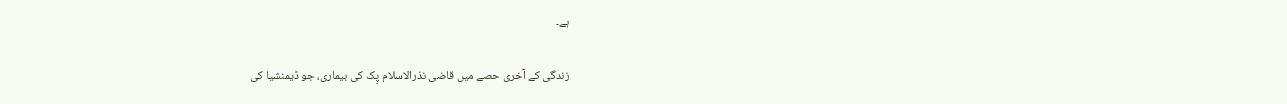ہے۔

زندگی کے آخری حصے میں قاضی نذرالاسلام پِک کی بیماری، جو ڈیمنشیا کی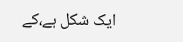ایک شکل ہے،کے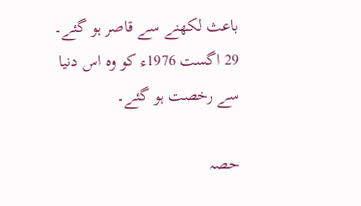باعث لکھنے سے قاصر ہو گئے۔ 29 اگست 1976ء کو وہ اس دنیا سے رخصت ہو گئے۔

حصہ